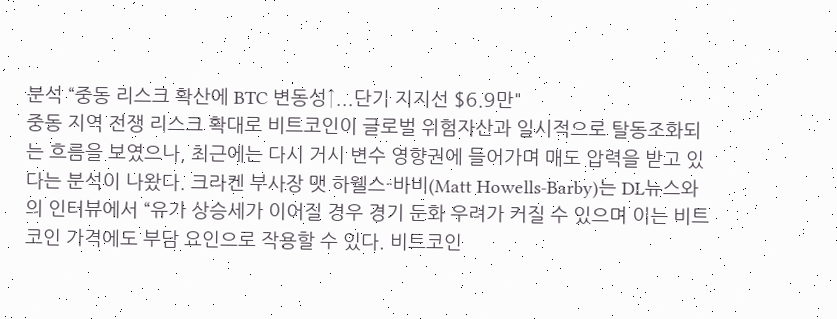분석 “중동 리스크 확산에 BTC 변동성↑...단기 지지선 $6.9만"
중동 지역 전쟁 리스크 확대로 비트코인이 글로벌 위험자산과 일시적으로 탈동조화되는 흐름을 보였으나, 최근에는 다시 거시 변수 영향권에 들어가며 매도 압력을 받고 있다는 분석이 나왔다. 크라켄 부사장 맷 하웰스-바비(Matt Howells-Barby)는 DL뉴스와의 인터뷰에서 “유가 상승세가 이어질 경우 경기 둔화 우려가 커질 수 있으며 이는 비트코인 가격에도 부담 요인으로 작용할 수 있다. 비트코인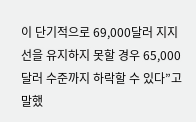이 단기적으로 69,000달러 지지선을 유지하지 못할 경우 65,000달러 수준까지 하락할 수 있다”고 말했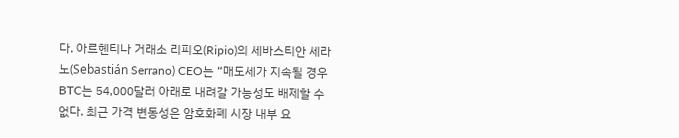다. 아르헨티나 거래소 리피오(Ripio)의 세바스티안 세라노(Sebastián Serrano) CEO는 “매도세가 지속될 경우 BTC는 54,000달러 아래로 내려갈 가능성도 배제할 수 없다. 최근 가격 변동성은 암호화폐 시장 내부 요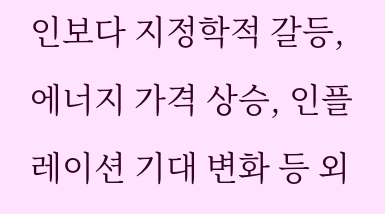인보다 지정학적 갈등, 에너지 가격 상승, 인플레이션 기대 변화 등 외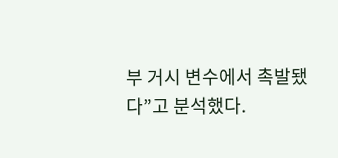부 거시 변수에서 촉발됐다”고 분석했다.